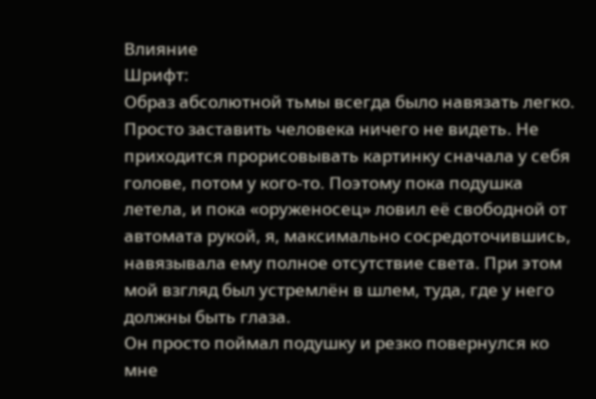Влияние
Шрифт:
Образ абсолютной тьмы всегда было навязать легко. Просто заставить человека ничего не видеть. Не приходится прорисовывать картинку сначала у себя голове, потом у кого-то. Поэтому пока подушка летела, и пока «оруженосец» ловил её свободной от автомата рукой, я, максимально сосредоточившись, навязывала ему полное отсутствие света. При этом мой взгляд был устремлён в шлем, туда, где у него должны быть глаза.
Он просто поймал подушку и резко повернулся ко мне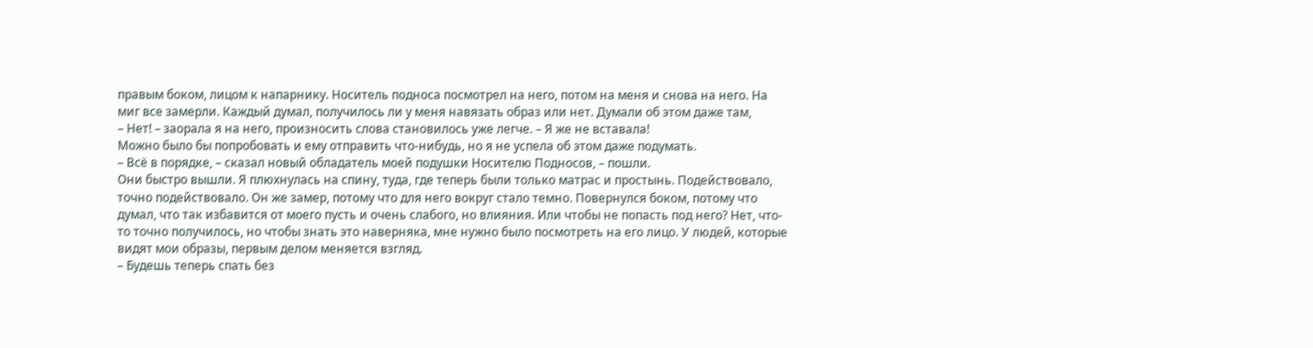правым боком, лицом к напарнику. Носитель подноса посмотрел на него, потом на меня и снова на него. На миг все замерли. Каждый думал, получилось ли у меня навязать образ или нет. Думали об этом даже там,
– Нет! – заорала я на него, произносить слова становилось уже легче. – Я же не вставала!
Можно было бы попробовать и ему отправить что-нибудь, но я не успела об этом даже подумать.
– Всё в порядке, – сказал новый обладатель моей подушки Носителю Подносов, – пошли.
Они быстро вышли. Я плюхнулась на спину, туда, где теперь были только матрас и простынь. Подействовало, точно подействовало. Он же замер, потому что для него вокруг стало темно. Повернулся боком, потому что думал, что так избавится от моего пусть и очень слабого, но влияния. Или чтобы не попасть под него? Нет, что-то точно получилось, но чтобы знать это наверняка, мне нужно было посмотреть на его лицо. У людей, которые видят мои образы, первым делом меняется взгляд.
– Будешь теперь спать без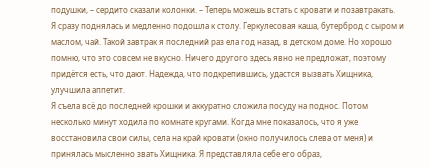подушки, – сердито сказали колонки. – Теперь можешь встать с кровати и позавтракать.
Я сразу поднялась и медленно подошла к столу. Геркулесовая каша, бутерброд с сыром и маслом, чай. Такой завтрак я последний раз ела год назад, в детском доме. Но хорошо помню, что это совсем не вкусно. Ничего другого здесь явно не предложат, поэтому придётся есть, что дают. Надежда, что подкрепившись, удастся вызвать Хищника, улучшила аппетит.
Я съела всё до последней крошки и аккуратно сложила посуду на поднос. Потом несколько минут ходила по комнате кругами. Когда мне показалось, что я уже восстановила свои силы, села на край кровати (окно получилось слева от меня) и принялась мысленно звать Хищника. Я представляла себе его образ,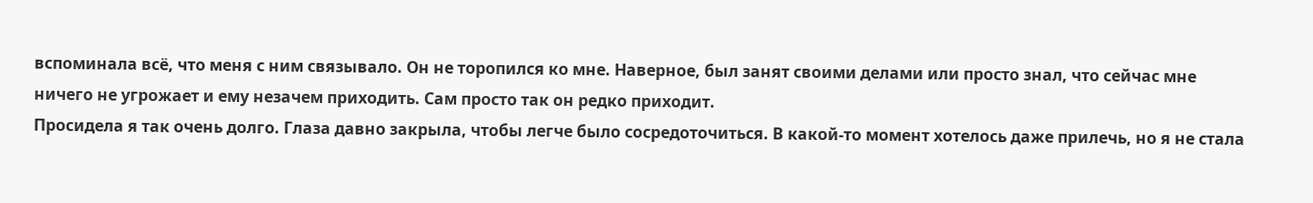вспоминала всё, что меня с ним связывало. Он не торопился ко мне. Наверное, был занят своими делами или просто знал, что сейчас мне ничего не угрожает и ему незачем приходить. Сам просто так он редко приходит.
Просидела я так очень долго. Глаза давно закрыла, чтобы легче было сосредоточиться. В какой-то момент хотелось даже прилечь, но я не стала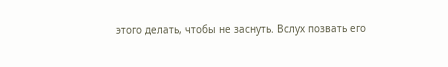этого делать, чтобы не заснуть. Вслух позвать его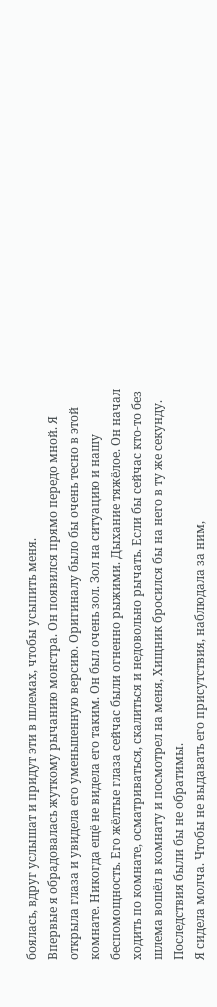боялась, вдруг услышат и придут эти в шлемах, чтобы усыпить меня.
Впервые я обрадовалась жуткому рычанию монстра. Он появился прямо передо мной. Я открыла глаза и увидела его уменьшенную версию. Оригиналу было бы очень тесно в этой комнате. Никогда ещё не видела его таким. Он был очень зол. Зол на ситуацию и нашу беспомощность. Его жёлтые глаза сейчас были огненно рыжими. Дыхание тяжёлое. Он начал ходить по комнате, осматриваться, скалиться и недовольно рычать. Если бы сейчас кто-то без шлема вошёл в комнату и посмотрел на меня, Хищник бросился бы на него в ту же секунду. Последствия были бы не обратимы.
Я сидела молча. Чтобы не выдавать его присутствия, наблюдала за ним,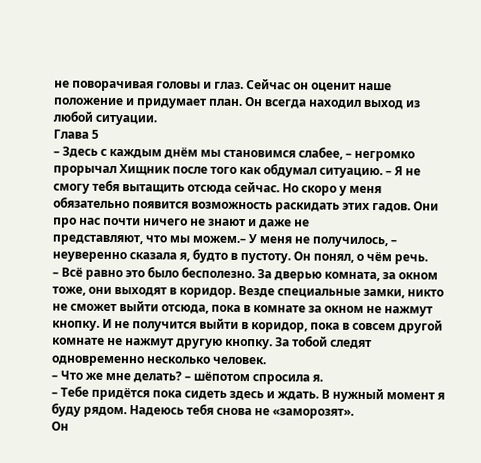не поворачивая головы и глаз. Сейчас он оценит наше положение и придумает план. Он всегда находил выход из любой ситуации.
Глава 5
– Здесь с каждым днём мы становимся слабее, – негромко прорычал Хищник после того как обдумал ситуацию. – Я не смогу тебя вытащить отсюда сейчас. Но скоро у меня обязательно появится возможность раскидать этих гадов. Они про нас почти ничего не знают и даже не
представляют, что мы можем.– У меня не получилось, – неуверенно сказала я, будто в пустоту. Он понял, о чём речь.
– Всё равно это было бесполезно. За дверью комната, за окном тоже, они выходят в коридор. Везде специальные замки, никто не сможет выйти отсюда, пока в комнате за окном не нажмут кнопку. И не получится выйти в коридор, пока в совсем другой комнате не нажмут другую кнопку. За тобой следят одновременно несколько человек.
– Что же мне делать? – шёпотом спросила я.
– Тебе придётся пока сидеть здесь и ждать. В нужный момент я буду рядом. Надеюсь тебя снова не «заморозят».
Он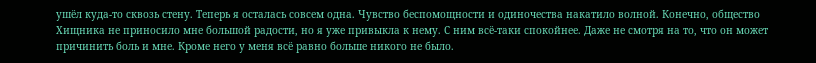ушёл куда-то сквозь стену. Теперь я осталась совсем одна. Чувство беспомощности и одиночества накатило волной. Конечно, общество Хищника не приносило мне большой радости, но я уже привыкла к нему. С ним всё-таки спокойнее. Даже не смотря на то, что он может причинить боль и мне. Кроме него у меня всё равно больше никого не было.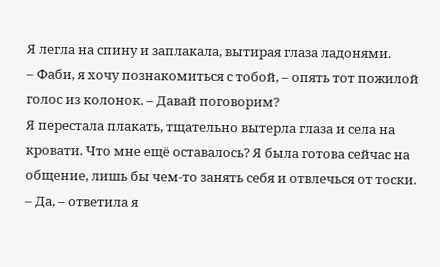Я легла на спину и заплакала, вытирая глаза ладонями.
– Фаби, я хочу познакомиться с тобой, – опять тот пожилой голос из колонок. – Давай поговорим?
Я перестала плакать, тщательно вытерла глаза и села на кровати. Что мне ещё оставалось? Я была готова сейчас на общение, лишь бы чем-то занять себя и отвлечься от тоски.
– Да, – ответила я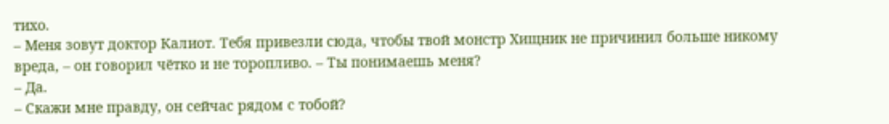тихо.
– Меня зовут доктор Калиот. Тебя привезли сюда, чтобы твой монстр Хищник не причинил больше никому вреда, – он говорил чётко и не торопливо. – Ты понимаешь меня?
– Да.
– Скажи мне правду, он сейчас рядом с тобой?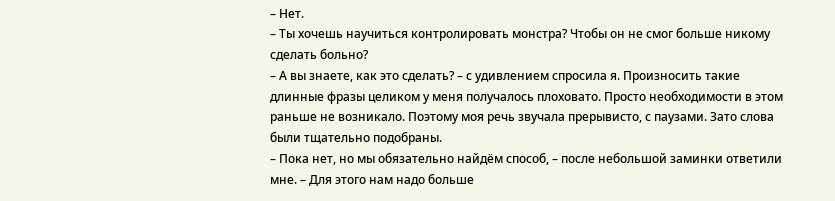– Нет.
– Ты хочешь научиться контролировать монстра? Чтобы он не смог больше никому сделать больно?
– А вы знаете, как это сделать? – с удивлением спросила я. Произносить такие длинные фразы целиком у меня получалось плоховато. Просто необходимости в этом раньше не возникало. Поэтому моя речь звучала прерывисто, с паузами. Зато слова были тщательно подобраны.
– Пока нет, но мы обязательно найдём способ, – после небольшой заминки ответили мне. – Для этого нам надо больше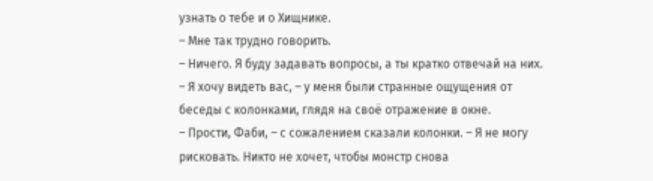узнать о тебе и о Хищнике.
– Мне так трудно говорить.
– Ничего. Я буду задавать вопросы, а ты кратко отвечай на них.
– Я хочу видеть вас, – у меня были странные ощущения от беседы с колонками, глядя на своё отражение в окне.
– Прости, Фаби, – с сожалением сказали колонки. – Я не могу рисковать. Никто не хочет, чтобы монстр снова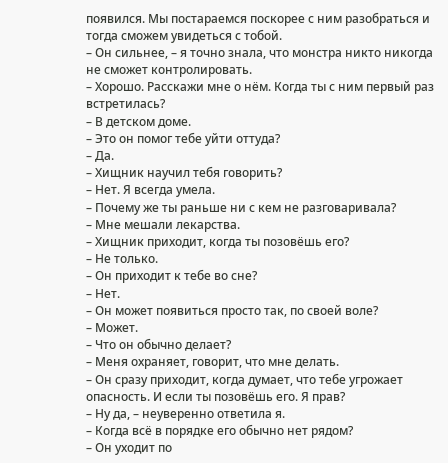появился. Мы постараемся поскорее с ним разобраться и тогда сможем увидеться с тобой.
– Он сильнее, – я точно знала, что монстра никто никогда не сможет контролировать.
– Хорошо. Расскажи мне о нём. Когда ты с ним первый раз встретилась?
– В детском доме.
– Это он помог тебе уйти оттуда?
– Да.
– Хищник научил тебя говорить?
– Нет. Я всегда умела.
– Почему же ты раньше ни с кем не разговаривала?
– Мне мешали лекарства.
– Хищник приходит, когда ты позовёшь его?
– Не только.
– Он приходит к тебе во сне?
– Нет.
– Он может появиться просто так, по своей воле?
– Может.
– Что он обычно делает?
– Меня охраняет, говорит, что мне делать.
– Он сразу приходит, когда думает, что тебе угрожает опасность. И если ты позовёшь его. Я прав?
– Ну да, – неуверенно ответила я.
– Когда всё в порядке его обычно нет рядом?
– Он уходит по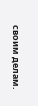своим делам.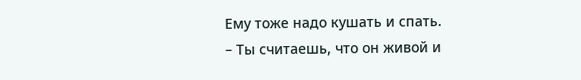Ему тоже надо кушать и спать.
– Ты считаешь, что он живой и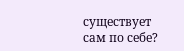существует сам по себе?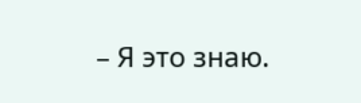– Я это знаю.